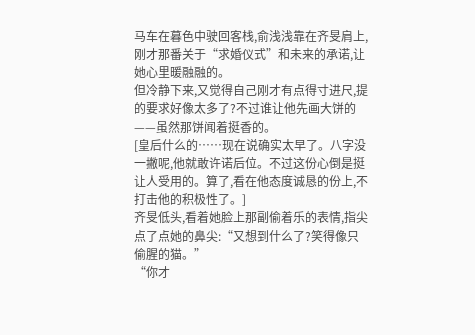马车在暮色中驶回客栈,俞浅浅靠在齐旻肩上,刚才那番关于“求婚仪式”和未来的承诺,让她心里暖融融的。
但冷静下来,又觉得自己刚才有点得寸进尺,提的要求好像太多了?不过谁让他先画大饼的——虽然那饼闻着挺香的。
[皇后什么的……现在说确实太早了。八字没一撇呢,他就敢许诺后位。不过这份心倒是挺让人受用的。算了,看在他态度诚恳的份上,不打击他的积极性了。]
齐旻低头,看着她脸上那副偷着乐的表情,指尖点了点她的鼻尖:“又想到什么了?笑得像只偷腥的猫。”
“你才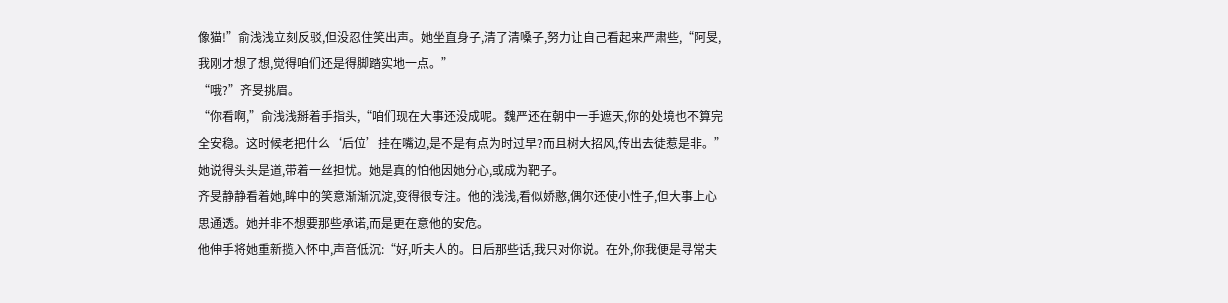像猫!”俞浅浅立刻反驳,但没忍住笑出声。她坐直身子,清了清嗓子,努力让自己看起来严肃些,“阿旻,我刚才想了想,觉得咱们还是得脚踏实地一点。”
“哦?”齐旻挑眉。
“你看啊,”俞浅浅掰着手指头,“咱们现在大事还没成呢。魏严还在朝中一手遮天,你的处境也不算完全安稳。这时候老把什么‘后位’挂在嘴边,是不是有点为时过早?而且树大招风,传出去徒惹是非。”
她说得头头是道,带着一丝担忧。她是真的怕他因她分心,或成为靶子。
齐旻静静看着她,眸中的笑意渐渐沉淀,变得很专注。他的浅浅,看似娇憨,偶尔还使小性子,但大事上心思通透。她并非不想要那些承诺,而是更在意他的安危。
他伸手将她重新揽入怀中,声音低沉:“好,听夫人的。日后那些话,我只对你说。在外,你我便是寻常夫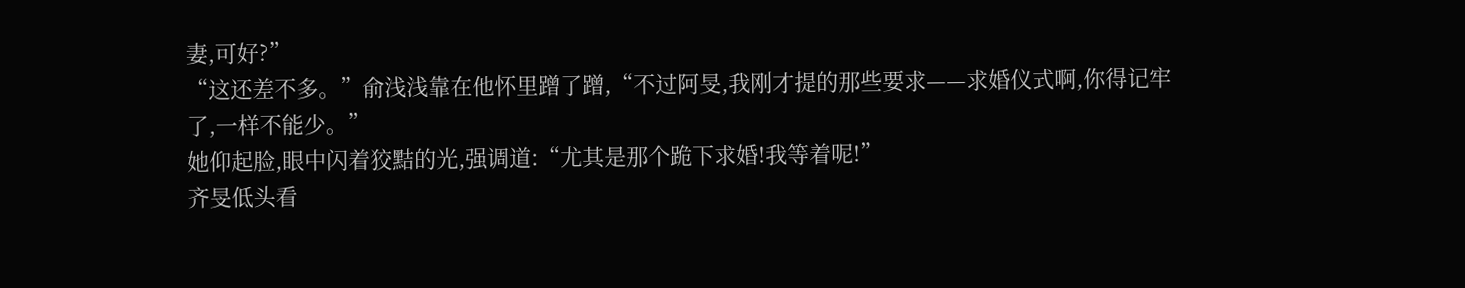妻,可好?”
“这还差不多。”俞浅浅靠在他怀里蹭了蹭,“不过阿旻,我刚才提的那些要求——求婚仪式啊,你得记牢了,一样不能少。”
她仰起脸,眼中闪着狡黠的光,强调道:“尤其是那个跪下求婚!我等着呢!”
齐旻低头看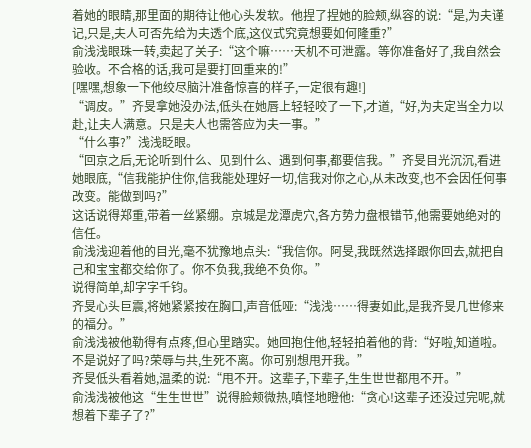着她的眼睛,那里面的期待让他心头发软。他捏了捏她的脸颊,纵容的说:“是,为夫谨记,只是,夫人可否先给为夫透个底,这仪式究竟想要如何隆重?”
俞浅浅眼珠一转,卖起了关子:“这个嘛……天机不可泄露。等你准备好了,我自然会验收。不合格的话,我可是要打回重来的!”
[嘿嘿,想象一下他绞尽脑汁准备惊喜的样子,一定很有趣!]
“调皮。”齐旻拿她没办法,低头在她唇上轻轻咬了一下,才道,“好,为夫定当全力以赴,让夫人满意。只是夫人也需答应为夫一事。”
“什么事?”浅浅眨眼。
“回京之后,无论听到什么、见到什么、遇到何事,都要信我。”齐旻目光沉沉,看进她眼底,“信我能护住你,信我能处理好一切,信我对你之心,从未改变,也不会因任何事改变。能做到吗?”
这话说得郑重,带着一丝紧绷。京城是龙潭虎穴,各方势力盘根错节,他需要她绝对的信任。
俞浅浅迎着他的目光,毫不犹豫地点头:“我信你。阿旻,我既然选择跟你回去,就把自己和宝宝都交给你了。你不负我,我绝不负你。”
说得简单,却字字千钧。
齐旻心头巨震,将她紧紧按在胸口,声音低哑:“浅浅……得妻如此,是我齐旻几世修来的福分。”
俞浅浅被他勒得有点疼,但心里踏实。她回抱住他,轻轻拍着他的背:“好啦,知道啦。不是说好了吗?荣辱与共,生死不离。你可别想甩开我。”
齐旻低头看着她,温柔的说:“甩不开。这辈子,下辈子,生生世世都甩不开。”
俞浅浅被他这“生生世世”说得脸颊微热,嗔怪地瞪他:“贪心!这辈子还没过完呢,就想着下辈子了?”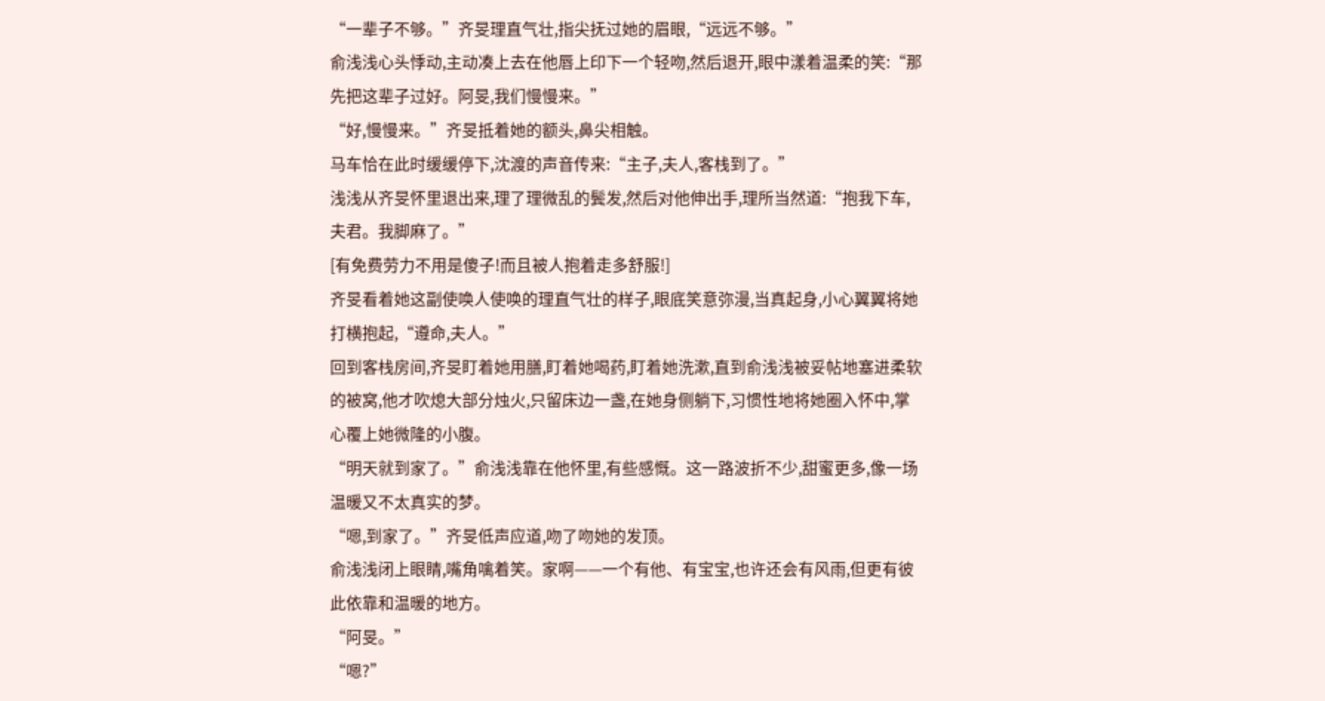“一辈子不够。”齐旻理直气壮,指尖抚过她的眉眼,“远远不够。”
俞浅浅心头悸动,主动凑上去在他唇上印下一个轻吻,然后退开,眼中漾着温柔的笑:“那先把这辈子过好。阿旻,我们慢慢来。”
“好,慢慢来。”齐旻抵着她的额头,鼻尖相触。
马车恰在此时缓缓停下,沈渡的声音传来:“主子,夫人,客栈到了。”
浅浅从齐旻怀里退出来,理了理微乱的鬓发,然后对他伸出手,理所当然道:“抱我下车,夫君。我脚麻了。”
[有免费劳力不用是傻子!而且被人抱着走多舒服!]
齐旻看着她这副使唤人使唤的理直气壮的样子,眼底笑意弥漫,当真起身,小心翼翼将她打横抱起,“遵命,夫人。”
回到客栈房间,齐旻盯着她用膳,盯着她喝药,盯着她洗漱,直到俞浅浅被妥帖地塞进柔软的被窝,他才吹熄大部分烛火,只留床边一盏,在她身侧躺下,习惯性地将她圈入怀中,掌心覆上她微隆的小腹。
“明天就到家了。”俞浅浅靠在他怀里,有些感慨。这一路波折不少,甜蜜更多,像一场温暖又不太真实的梦。
“嗯,到家了。”齐旻低声应道,吻了吻她的发顶。
俞浅浅闭上眼睛,嘴角噙着笑。家啊——一个有他、有宝宝,也许还会有风雨,但更有彼此依靠和温暖的地方。
“阿旻。”
“嗯?”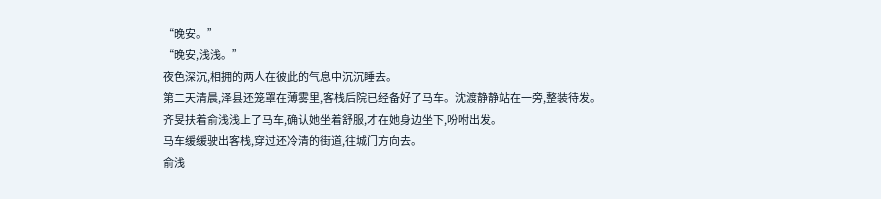“晚安。”
“晚安,浅浅。”
夜色深沉,相拥的两人在彼此的气息中沉沉睡去。
第二天清晨,泽县还笼罩在薄雾里,客栈后院已经备好了马车。沈渡静静站在一旁,整装待发。
齐旻扶着俞浅浅上了马车,确认她坐着舒服,才在她身边坐下,吩咐出发。
马车缓缓驶出客栈,穿过还冷清的街道,往城门方向去。
俞浅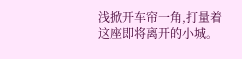浅掀开车帘一角,打量着这座即将离开的小城。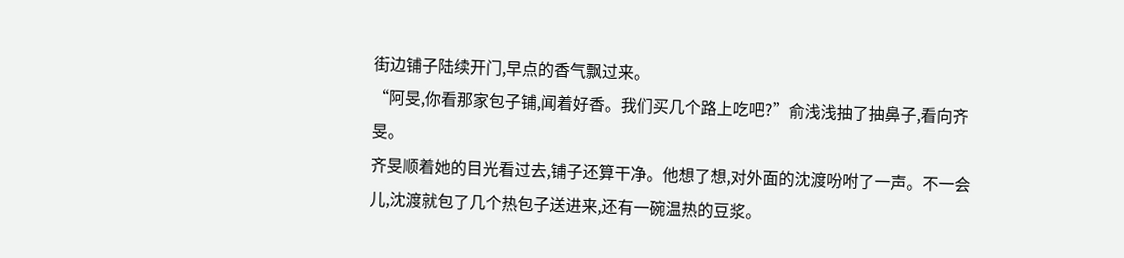街边铺子陆续开门,早点的香气飘过来。
“阿旻,你看那家包子铺,闻着好香。我们买几个路上吃吧?”俞浅浅抽了抽鼻子,看向齐旻。
齐旻顺着她的目光看过去,铺子还算干净。他想了想,对外面的沈渡吩咐了一声。不一会儿,沈渡就包了几个热包子送进来,还有一碗温热的豆浆。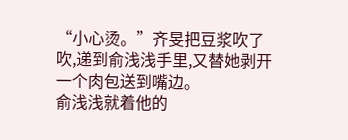“小心烫。”齐旻把豆浆吹了吹,递到俞浅浅手里,又替她剥开一个肉包送到嘴边。
俞浅浅就着他的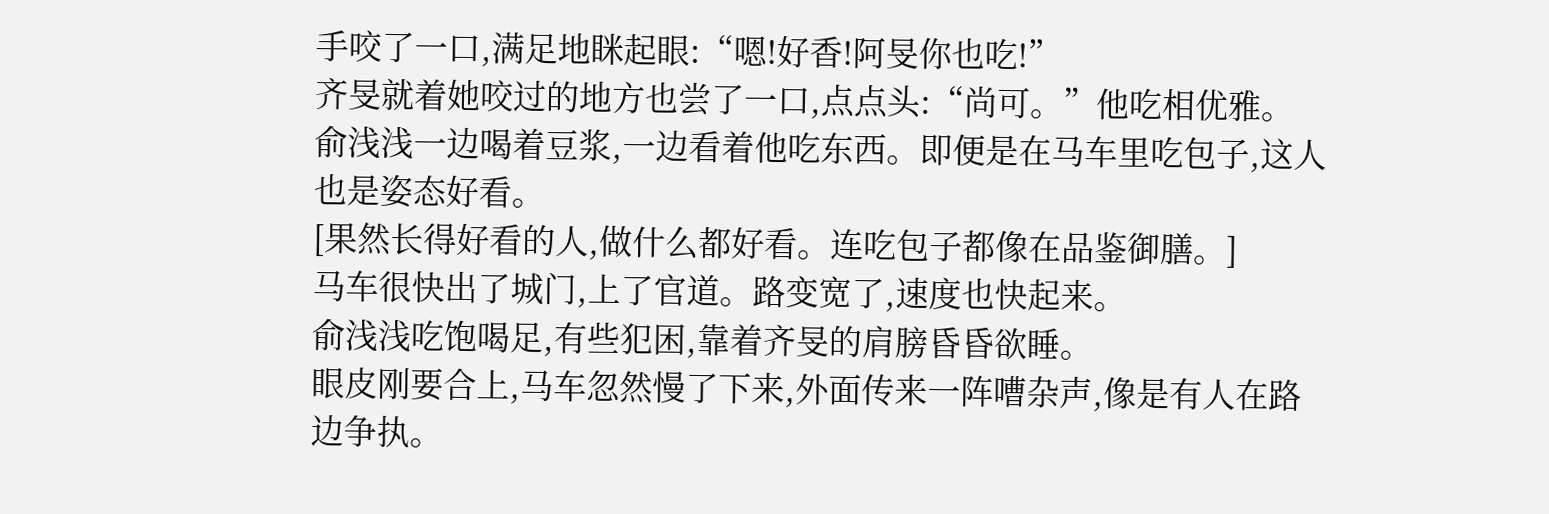手咬了一口,满足地眯起眼:“嗯!好香!阿旻你也吃!”
齐旻就着她咬过的地方也尝了一口,点点头:“尚可。”他吃相优雅。
俞浅浅一边喝着豆浆,一边看着他吃东西。即便是在马车里吃包子,这人也是姿态好看。
[果然长得好看的人,做什么都好看。连吃包子都像在品鉴御膳。]
马车很快出了城门,上了官道。路变宽了,速度也快起来。
俞浅浅吃饱喝足,有些犯困,靠着齐旻的肩膀昏昏欲睡。
眼皮刚要合上,马车忽然慢了下来,外面传来一阵嘈杂声,像是有人在路边争执。